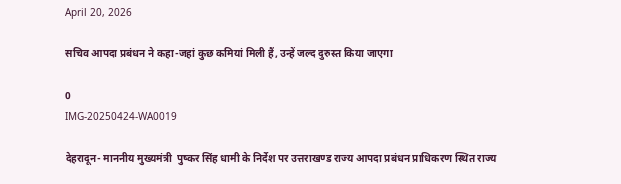April 20, 2026

सचिव आपदा प्रबंधन ने कहा-जहां कुछ कमियां मिली हैं, उन्हें जल्द दुरुस्त किया जाएगा

0
IMG-20250424-WA0019

देहरादून- माननीय मुख्यमंत्री  पुष्कर सिंह धामी के निर्देश पर उत्तराखण्ड राज्य आपदा प्रबंधन प्राधिकरण स्थित राज्य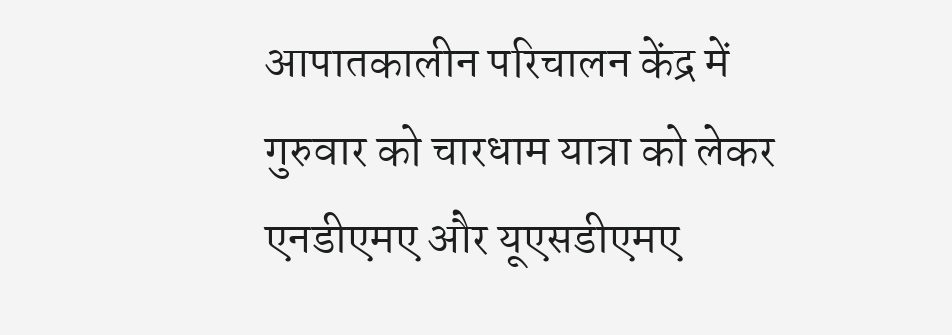आपातकालीन परिचालन केंद्र में गुरुवार को चारधाम यात्रा को लेकर एनडीएमए और यूएसडीएमए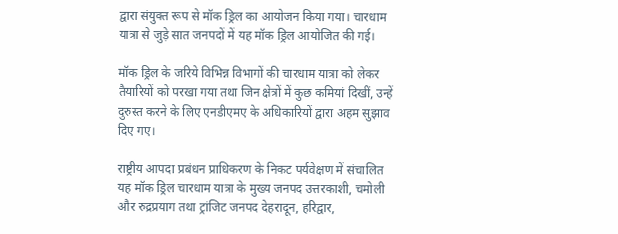द्वारा संयुक्त रूप से मॉक ड्रिल का आयोजन किया गया। चारधाम यात्रा से जुड़े सात जनपदों में यह मॉक ड्रिल आयोजित की गई।

मॉक ड्रिल के जरिये विभिन्न विभागों की चारधाम यात्रा को लेकर तैयारियों को परखा गया तथा जिन क्षेत्रों में कुछ कमियां दिखीं, उन्हें दुरुस्त करने के लिए एनडीएमए के अधिकारियों द्वारा अहम सुझाव दिए गए।

राष्ट्रीय आपदा प्रबंधन प्राधिकरण के निकट पर्यवेक्षण में संचालित यह मॉक ड्रिल चारधाम यात्रा के मुख्य जनपद उत्तरकाशी, चमोली और रुद्रप्रयाग तथा ट्रांजिट जनपद देहरादून, हरिद्वार,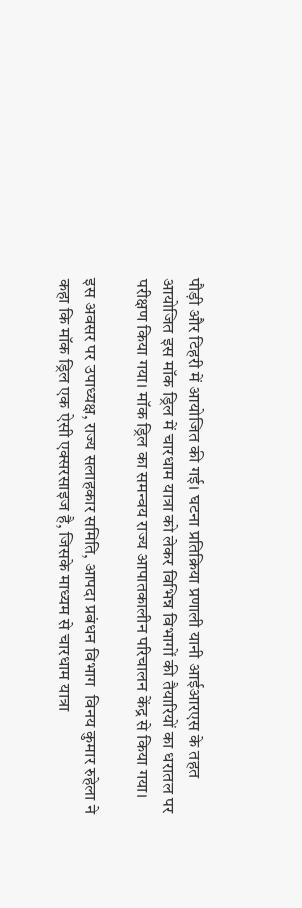पौड़ी और टिहरी में आयोजित की गई। घटना प्रतिक्रिया प्रणाली यानी आईआरएस के तहत आयोजित इस मॉक ड्रिल में चारधाम यात्रा को लेकर विभिन्न विभागों की तैयारियों का धरातल पर परीक्षण किया गया। मॉक ड्रिल का समन्वय राज्य आपातकालीन परिचालन केंद्र से किया गया।

इस अवसर पर उपाध्यक्ष, राज्य सलाहकार समिति, आपदा प्रबंधन विभाग  विनय कुमार रुहेला ने कहा कि मॉक ड्रिल एक ऐसी एक्सरसाइज है, जिसके माध्यम से चारधाम यात्रा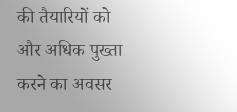की तैयारियों को और अधिक पुख्ता करने का अवसर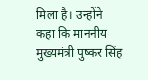मिला है। उन्होंने कहा कि माननीय मुख्यमंत्री पुष्कर सिंह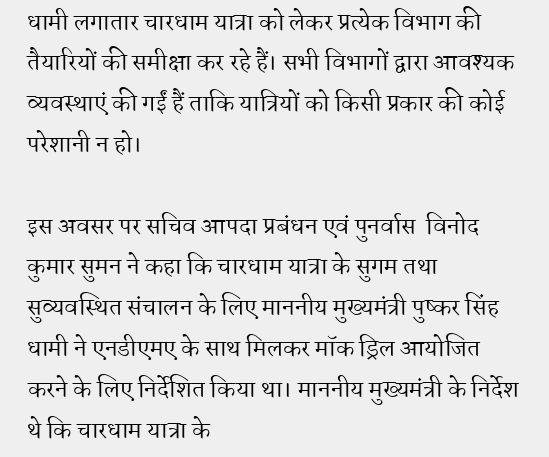धामी लगातार चारधाम यात्रा को लेकर प्रत्येक विभाग की तैयारियों की समीक्षा कर रहे हैं। सभी विभागों द्वारा आवश्यक व्यवस्थाएं की गईं हैं ताकि यात्रियों को किसी प्रकार की कोई परेशानी न हो।

इस अवसर पर सचिव आपदा प्रबंधन एवं पुनर्वास  विनोद कुमार सुमन ने कहा कि चारधाम यात्रा के सुगम तथा सुव्यवस्थित संचालन के लिए माननीय मुख्यमंत्री पुष्कर सिंह धामी ने एनडीएमए के साथ मिलकर मॉक ड्रिल आयोजित करने के लिए निर्देशित किया था। माननीय मुख्यमंत्री के निर्देश थे कि चारधाम यात्रा के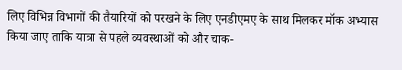लिए विभिन्न विभागों की तैयारियों को परखने के लिए एनडीएमए के साथ मिलकर मॉक अभ्यास किया जाए ताकि यात्रा से पहले व्यवस्थाओं को और चाक-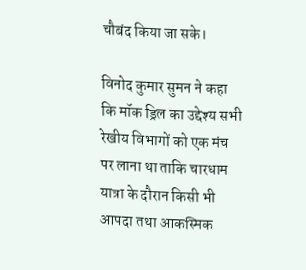चौबंद किया जा सके।

विनोद कुमार सुमन ने कहा कि मॉक ड्रिल का उद्देश्य सभी रेखीय विभागों को एक मंच पर लाना था ताकि चारधाम यात्रा के दौरान किसी भी आपदा तथा आकस्मिक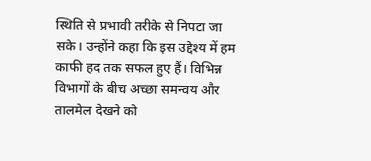स्थिति से प्रभावी तरीके से निपटा जा सके। उन्होंने कहा कि इस उद्देश्य में हम काफी हद तक सफल हुए हैं। विभिन्न विभागों के बीच अच्छा समन्वय और तालमेल देखने को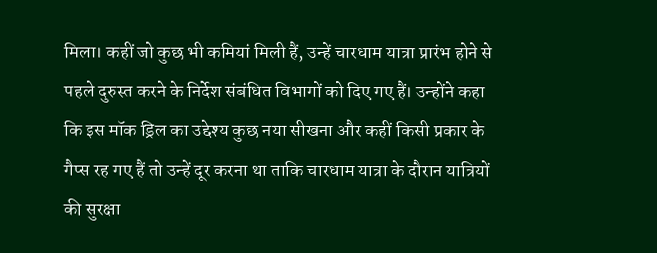मिला। कहीं जो कुछ भी कमियां मिली हैं, उन्हें चारधाम यात्रा प्रारंभ होने से पहले दुरुस्त करने के निर्देश संबंधित विभागों को दिए गए हैं। उन्होंने कहा कि इस मॉक ड्रिल का उद्देश्य कुछ नया सीखना और कहीं किसी प्रकार के गैप्स रह गए हैं तो उन्हें दूर करना था ताकि चारधाम यात्रा के दौरान यात्रियों की सुरक्षा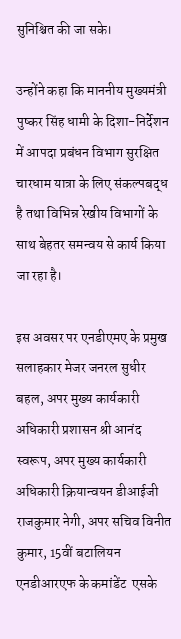सुनिश्चित की जा सके।

उन्होंने कहा कि माननीय मुख्यमंत्री  पुष्कर सिंह धामी के दिशा-निर्देशन में आपदा प्रबंधन विभाग सुरक्षित चारधाम यात्रा के लिए संकल्पबद्ध है तथा विभिन्न रेखीय विभागों के साथ बेहतर समन्वय से कार्य किया जा रहा है।

इस अवसर पर एनडीएमए के प्रमुख सलाहकार मेजर जनरल सुधीर बहल, अपर मुख्य कार्यकारी अधिकारी प्रशासन श्री आनंद स्वरूप, अपर मुख्य कार्यकारी अधिकारी क्रियान्वयन डीआईजी  राजकुमार नेगी, अपर सचिव विनीत कुमार, 15वीं बटालियन एनडीआरएफ के कमांडेंट  एसके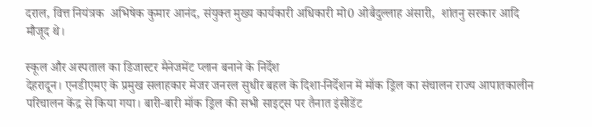दराल, वित्त नियंत्रक  अभिषेक कुमार आनंद, संयुक्त मुख्य कार्यकारी अधिकारी मो0 ओबैदुल्लाह अंसारी,  शांतनु सरकार आदि मौजूद थे।

स्कूल और अस्पताल का डिजास्टर मैनेजमेंट प्लान बनाने के निर्देश
देहरादून। एनडीएमए के प्रमुख सलाहकार मेजर जनरल सुधीर बहल के दिशा-निर्देशन में मॉक ड्रिल का संचालन राज्य आपातकालीन परिचालन केंद्र से किया गया। बारी-बारी मॉक ड्रिल की सभी साइट्स पर तैनात इंसीडेंट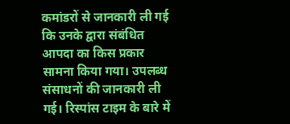कमांडरों से जानकारी ली गई कि उनके द्वारा संबंधित आपदा का किस प्रकार सामना किया गया। उपलब्ध संसाधनों की जानकारी ली गई। रिस्पांस टाइम के बारे में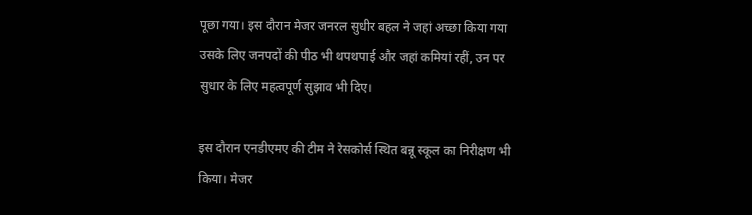पूछा गया। इस दौरान मेजर जनरल सुधीर बहल ने जहां अच्छा किया गया उसके लिए जनपदों की पीठ भी थपथपाई और जहां कमियां रहीं, उन पर सुधार के लिए महत्वपूर्ण सुझाव भी दिए।

इस दौरान एनडीएमए की टीम ने रेसकोर्स स्थित बन्नू स्कूल का निरीक्षण भी किया। मेजर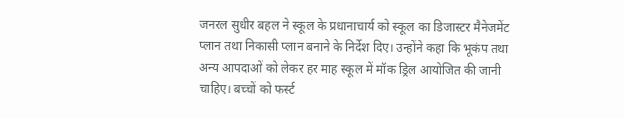जनरल सुधीर बहल ने स्कूल के प्रधानाचार्य को स्कूल का डिजास्टर मैनेजमेंट प्लान तथा निकासी प्लान बनाने के निर्देश दिए। उन्होंने कहा कि भूकंप तथा अन्य आपदाओं को लेकर हर माह स्कूल में मॉक ड्रिल आयोजित की जानी चाहिए। बच्चों को फर्स्ट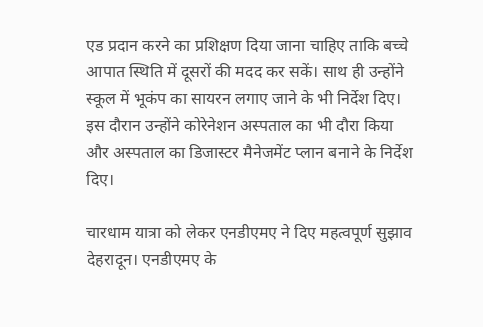एड प्रदान करने का प्रशिक्षण दिया जाना चाहिए ताकि बच्चे आपात स्थिति में दूसरों की मदद कर सकें। साथ ही उन्होंने स्कूल में भूकंप का सायरन लगाए जाने के भी निर्देश दिए। इस दौरान उन्होंने कोरेनेशन अस्पताल का भी दौरा किया और अस्पताल का डिजास्टर मैनेजमेंट प्लान बनाने के निर्देश दिए।

चारधाम यात्रा को लेकर एनडीएमए ने दिए महत्वपूर्ण सुझाव
देहरादून। एनडीएमए के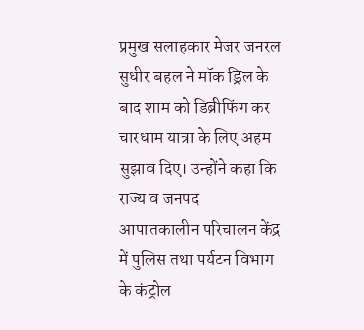प्रमुख सलाहकार मेजर जनरल सुधीर बहल ने मॉक ड्रिल के बाद शाम को डिब्रीफिंग कर चारधाम यात्रा के लिए अहम सुझाव दिए। उन्होंने कहा कि राज्य व जनपद आपातकालीन परिचालन केंद्र में पुलिस तथा पर्यटन विभाग के कंट्रोल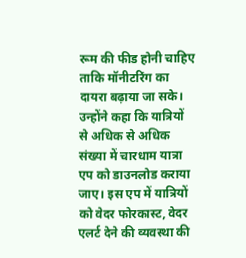रूम की फीड होनी चाहिए ताकि मॉनीटरिंग का दायरा बढ़ाया जा सके। उन्होंने कहा कि यात्रियों से अधिक से अधिक संख्या में चारधाम यात्रा एप को डाउनलोड कराया जाए। इस एप में यात्रियों को वेदर फोरकास्ट, वेदर एलर्ट देने की व्यवस्था की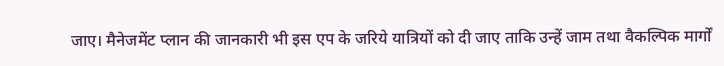जाए। मैनेजमेंट प्लान की जानकारी भी इस एप के जरिये यात्रियों को दी जाए ताकि उन्हें जाम तथा वैकल्पिक मार्गों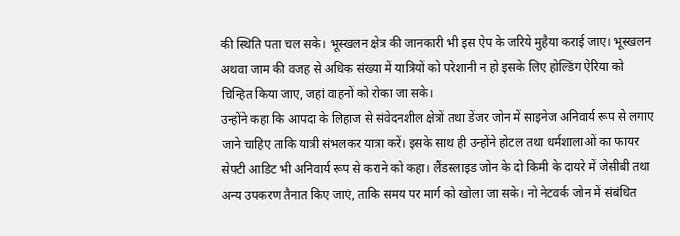की स्थिति पता चल सके। भूस्खलन क्षेत्र की जानकारी भी इस ऐप के जरिये मुहैया कराई जाए। भूस्खलन अथवा जाम की वजह से अधिक संख्या में यात्रियों को परेशानी न हो इसके लिए होल्डिंग ऐरिया को चिन्हित किया जाए, जहां वाहनों को रोका जा सके।
उन्होंने कहा कि आपदा के लिहाज से संवेदनशील क्षेत्रों तथा डेंजर जोन में साइनेज अनिवार्य रूप से लगाए जाने चाहिए ताकि यात्री संभलकर यात्रा करें। इसके साथ ही उन्होंने होटल तथा धर्मशालाओं का फायर सेफ्टी आडिट भी अनिवार्य रूप से कराने को कहा। लैंडस्लाइड जोन के दो किमी के दायरे में जेसीबी तथा अन्य उपकरण तैनात किए जाएं, ताकि समय पर मार्ग को खोला जा सके। नो नेटवर्क जोन में संबंधित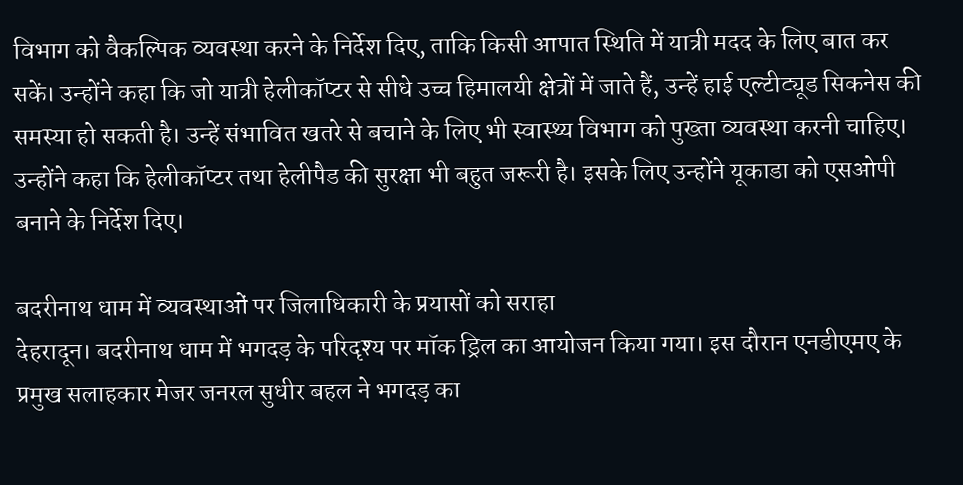विभाग को वैकल्पिक व्यवस्था करने के निर्देश दिए, ताकि किसी आपात स्थिति में यात्री मदद के लिए बात कर सकें। उन्होंने कहा कि जो यात्री हेलीकॉप्टर से सीधे उच्च हिमालयी क्षेत्रों में जाते हैं, उन्हें हाई एल्टीट्यूड सिकनेस की समस्या हो सकती है। उन्हें संभावित खतरे से बचाने के लिए भी स्वास्थ्य विभाग को पुख्ता व्यवस्था करनी चाहिए। उन्होंने कहा कि हेलीकॉप्टर तथा हेलीपैड की सुरक्षा भी बहुत जरूरी है। इसके लिए उन्होंने यूकाडा को एसओपी बनाने के निर्देश दिए।

बदरीनाथ धाम में व्यवस्थाओं पर जिलाधिकारी के प्रयासों को सराहा
देहरादून। बदरीनाथ धाम में भगदड़ के परिदृश्य पर मॉक ड्रिल का आयोजन किया गया। इस दौरान एनडीएमए के प्रमुख सलाहकार मेजर जनरल सुधीर बहल ने भगदड़ का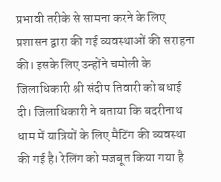प्रभावी तरीके से सामना करने के लिए प्रशासन द्वारा की गई व्यवस्थाओं की सराहना की। इसके लिए उन्होंने चमोली के जिलाधिकारी श्री संदीप तिवारी को बधाई दी। जिलाधिकारी ने बताया कि बदरीनाथ धाम में यात्रियों के लिए मैटिंग की व्यवस्था की गई है। रेलिंग को मजबूत किया गया है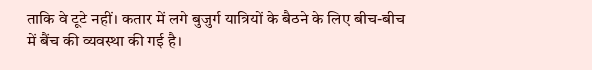ताकि वे टूटे नहीं। कतार में लगे बुजुर्ग यात्रियों के बैठने के लिए बीच-बीच में बैंच की व्यवस्था की गई है।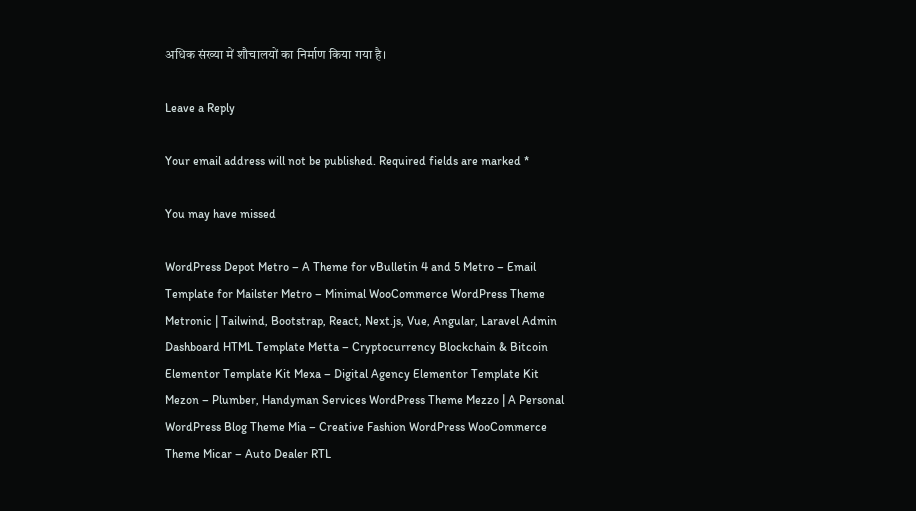अधिक संख्या में शौचालयों का निर्माण किया गया है।

Leave a Reply

Your email address will not be published. Required fields are marked *

You may have missed

WordPress Depot Metro – A Theme for vBulletin 4 and 5 Metro – Email Template for Mailster Metro – Minimal WooCommerce WordPress Theme Metronic | Tailwind, Bootstrap, React, Next.js, Vue, Angular, Laravel Admin Dashboard HTML Template Metta – Cryptocurrency Blockchain & Bitcoin Elementor Template Kit Mexa – Digital Agency Elementor Template Kit Mezon – Plumber, Handyman Services WordPress Theme Mezzo | A Personal WordPress Blog Theme Mia – Creative Fashion WordPress WooCommerce Theme Micar – Auto Dealer RTL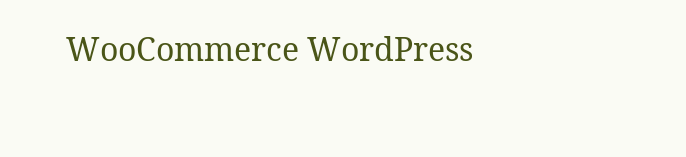WooCommerce WordPress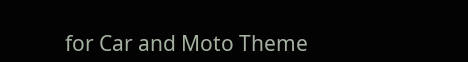for Car and Moto Theme